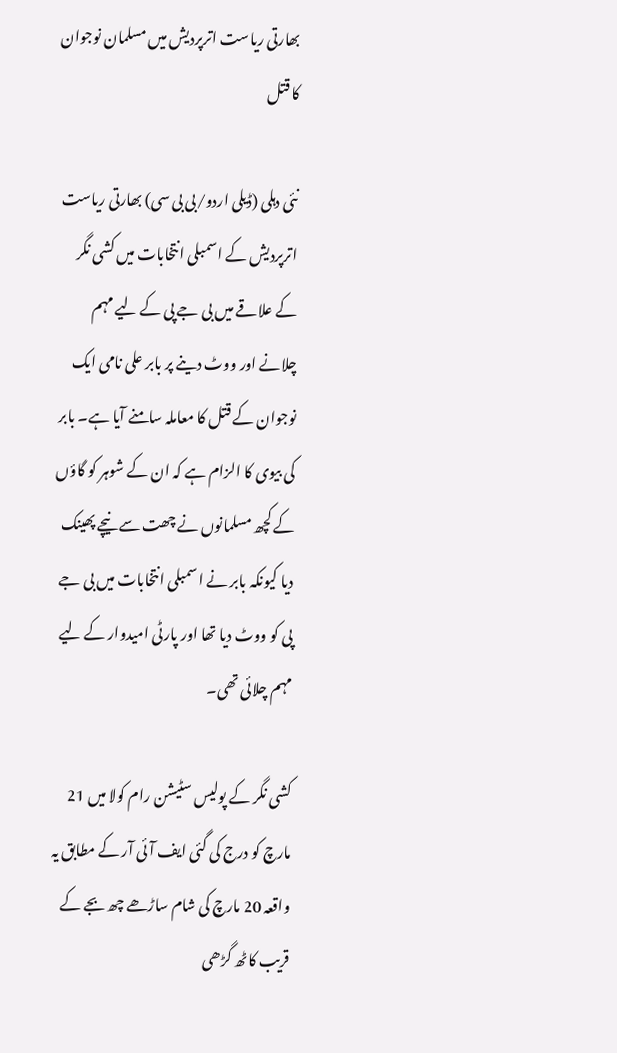بھارتی ریاست اترپردیش میں مسلمان نوجوان کا قتل

نئی دہلی (ڈیلی اردو/بی بی سی) بھارتی ریاست اترپردیش کے اسمبلی انتخابات میں کشی نگر کے علاقے میں بی جے پی کے لیے مہم چلانے اور ووٹ دینے پر بابر علی نامی ایک نوجوان کے قتل کا معاملہ سامنے آیا ہے۔ بابر کی بیوی کا الزام ہے کہ ان کے شوہر کو گاؤں کے کچھ مسلمانوں نے چھت سے نیچے پھینک دیا کیونکہ بابر نے اسمبلی انتخابات میں بی جے پی کو ووٹ دیا تھا اور پارٹی امیدوار کے لیے مہم چلائی تھی۔

کشی نگر کے پولیس سٹیشن رام کولا میں 21 مارچ کو درج کی گئی ایف آئی آر کے مطابق یہ واقعہ 20 مارچ کی شام ساڑھے چھ بجے کے قریب کاٹھ گڑھی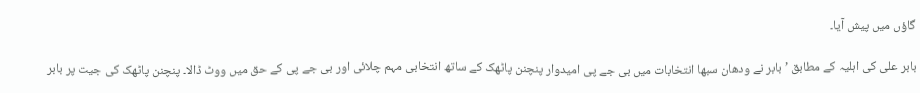گاؤں میں پیش آیا۔

بابر علی کی اہلیہ کے مطابق ’بابر نے ودھان سبھا انتخابات میں بی جے پی امیدوار پنچنن پاٹھک کے ساتھ انتخابی مہم چلائی اور بی جے پی کے حق میں ووٹ ڈالا۔ پنچنن پاٹھک کی جیت پر بابر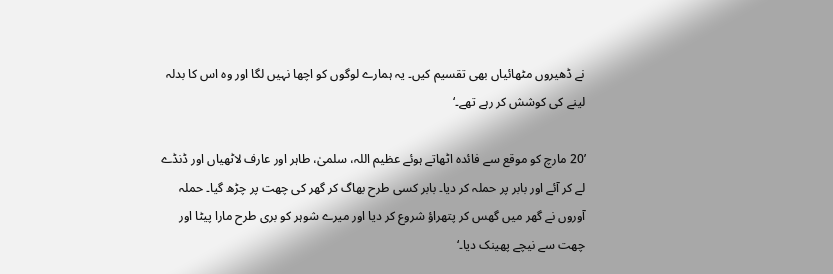نے ڈھیروں مٹھائیاں بھی تقسیم کیں۔ یہ ہمارے لوگوں کو اچھا نہیں لگا اور وہ اس کا بدلہ لینے کی کوشش کر رہے تھے۔‘

’20 مارچ کو موقع سے فائدہ اٹھاتے ہوئے عظیم اللہ، سلمیٰ، طاہر اور عارف لاٹھیاں اور ڈنڈے لے کر آئے اور بابر پر حملہ کر دیا۔ بابر کسی طرح بھاگ کر گھر کی چھت پر چڑھ گیا۔ حملہ آوروں نے گھر میں گھس کر پتھراؤ شروع کر دیا اور میرے شوہر کو بری طرح مارا پیٹا اور چھت سے نیچے پھینک دیا۔‘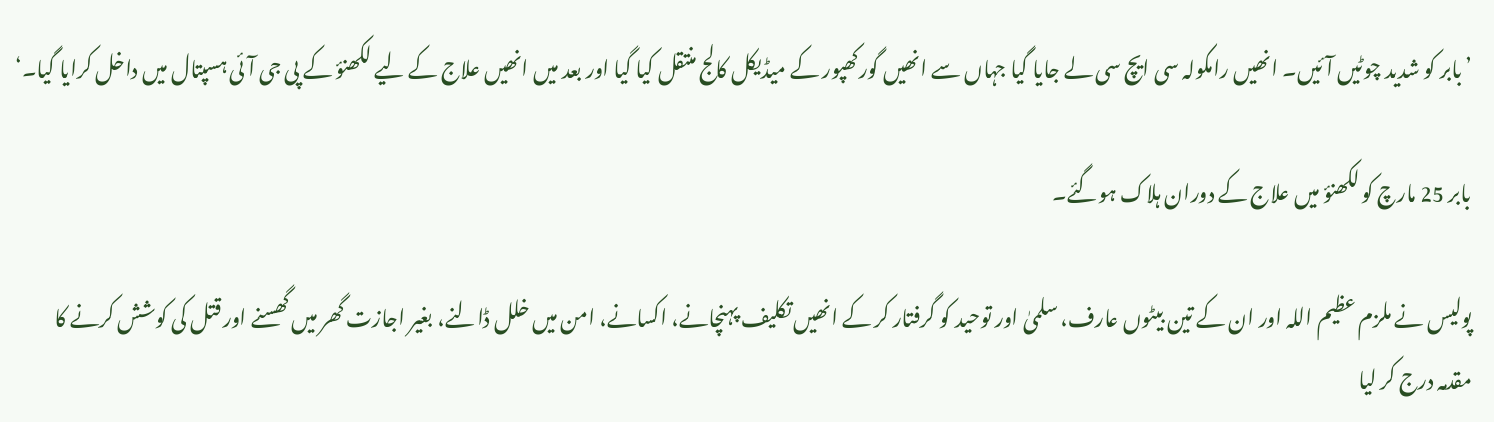’بابر کو شدید چوٹیں آئیں۔ انھیں رامکولہ سی ایچ سی لے جایا گیا جہاں سے انھیں گورکھپور کے میڈیکل کالج منتقل کیا گیا اور بعد میں انھیں علاج کے لیے لکھنؤ کے پی جی آئی ہسپتال میں داخل کرایا گیا۔‘

بابر 25 مارچ کو لکھنؤ میں علاج کے دوران ہلاک ہوگئے۔

پولیس نے ملزم عظیم اللہ اور ان کے تین بیٹوں عارف، سلمیٰ اور توحید کو گرفتار کر کے انھیں تکلیف پہنچانے، اکسانے، امن میں خلل ڈالنے، بغیر اجازت گھر میں گھسنے اور قتل کی کوشش کرنے کا مقدمہ درج کر لیا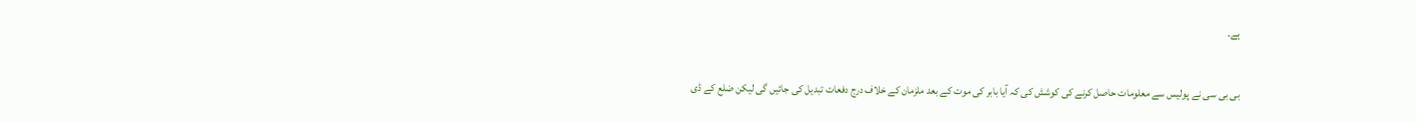ہے۔

بی بی سی نے پولیس سے معلومات حاصل کرنے کی کوشش کی کہ آیا بابر کی موت کے بعد ملزمان کے خلاف درج دفعات تبدیل کی جائیں گی لیکن ضلع کے ڈی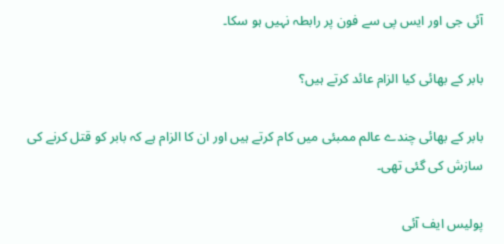آئی جی اور ایس پی سے فون پر رابطہ نہیں ہو سکا۔

بابر کے بھائی کیا الزام عائد کرتے ہیں؟

بابر کے بھائی چندے عالم ممبئی میں کام کرتے ہیں اور ان کا الزام ہے کہ بابر کو قتل کرنے کی سازش کی گئی تھی۔

پولیس ایف آئی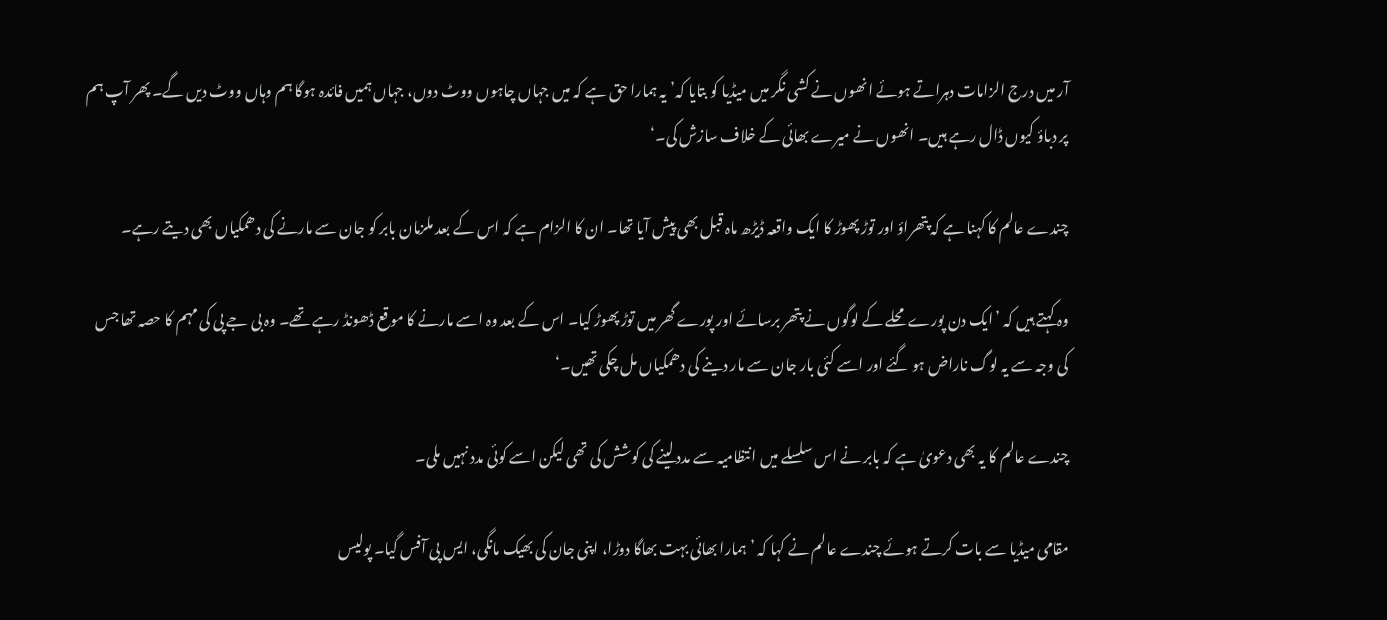آر میں درج الزامات دہراتے ہوئے انھوں نے کشی نگر میں میڈیا کو بتایا کہ’یہ ہمارا حق ہے کہ میں جہاں چاہوں ووٹ دوں، جہاں ہمیں فائدہ ہوگا ہم وہاں ووٹ دیں گے۔ پھر آپ ہم پر دباؤ کیوں ڈال رہے ہیں۔ انھوں نے میرے بھائی کے خلاف سازش کی۔‘

چندے عالم کا کہنا ہے کہ پتھراؤ اور توڑ پھوڑ کا ایک واقعہ ڈیڑھ ماہ قبل بھی پیش آیا تھا۔ ان کا الزام ہے کہ اس کے بعد ملزمان بابر کو جان سے مارنے کی دھمکیاں بھی دیتے رہے۔

وہ کہتے ہیں کہ ’ایک دن پورے محلے کے لوگوں نے پتھر برسائے اور پورے گھر میں توڑ پھوڑ کیا۔ اس کے بعد وہ اسے مارنے کا موقع ڈھونڈ رہے تھے۔ وہ بی جے پی کی مہم کا حصہ تھا جس کی وجہ سے یہ لوگ ناراض ہو گئے اور اسے کئی بار جان سے مار دینے کی دھمکیاں مل چکی تھیں۔‘

چندے عالم کا یہ بھی دعویٰ ہے کہ بابر نے اس سلسلے میں انتظامیہ سے مدد لینے کی کوشش کی تھی لیکن اسے کوئی مدد نہیں ملی۔

مقامی میڈیا سے بات کرتے ہوئے چندے عالم نے کہا کہ ’ہمارا بھائی بہت بھاگا دوڑا، اپنی جان کی بھیک مانگی، ایس پی آفس گیا۔ پولیس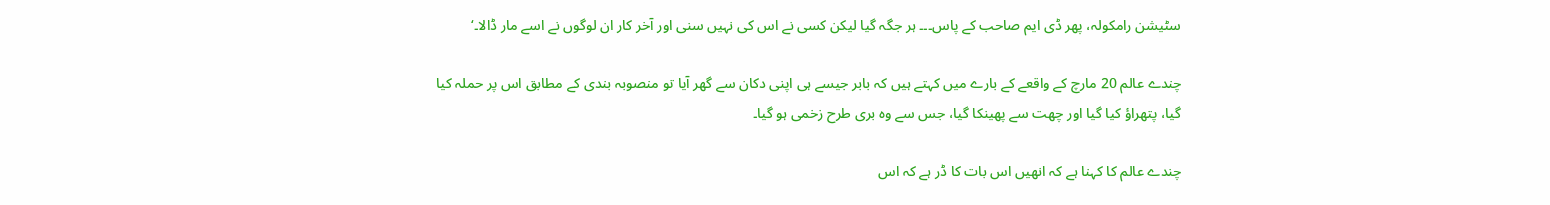سٹیشن رامکولہ، پھر ڈی ایم صاحب کے پاس۔۔۔ ہر جگہ گیا لیکن کسی نے اس کی نہیں سنی اور آخر کار ان لوگوں نے اسے مار ڈالا۔‘

چندے عالم 20 مارچ کے واقعے کے بارے میں کہتے ہیں کہ بابر جیسے ہی اپنی دکان سے گھر آیا تو منصوبہ بندی کے مطابق اس پر حملہ کیا گیا، پتھراؤ کیا گیا اور چھت سے پھینکا گیا، جس سے وہ بری طرح زخمی ہو گیا۔

چندے عالم کا کہنا ہے کہ انھیں اس بات کا ڈر ہے کہ اس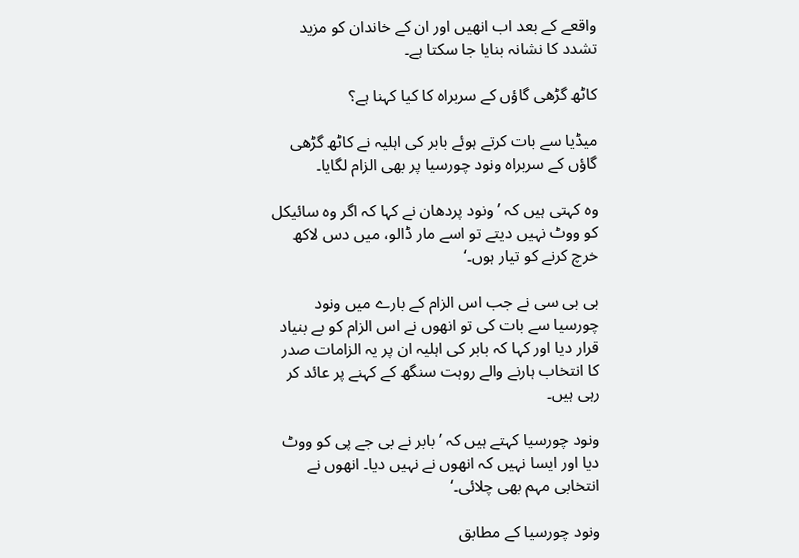واقعے کے بعد اب انھیں اور ان کے خاندان کو مزید تشدد کا نشانہ بنایا جا سکتا ہے۔

کاٹھ گڑھی گاؤں کے سربراہ کا کیا کہنا ہے؟

میڈیا سے بات کرتے ہوئے بابر کی اہلیہ نے کاٹھ گڑھی گاؤں کے سربراہ ونود چورسیا پر بھی الزام لگایا۔

وہ کہتی ہیں کہ ’ونود پردھان نے کہا کہ اگر وہ سائیکل کو ووٹ نہیں دیتے تو اسے مار ڈالو، میں دس لاکھ خرچ کرنے کو تیار ہوں۔‘

بی بی سی نے جب اس الزام کے بارے میں ونود چورسیا سے بات کی تو انھوں نے اس الزام کو بے بنیاد قرار دیا اور کہا کہ بابر کی اہلیہ ان پر یہ الزامات صدر کا انتخاب ہارنے والے روہت سنگھ کے کہنے پر عائد کر رہی ہیں۔

ونود چورسیا کہتے ہیں کہ ’بابر نے بی جے پی کو ووٹ دیا اور ایسا نہیں کہ انھوں نے نہیں دیا۔ انھوں نے انتخابی مہم بھی چلائی۔‘

ونود چورسیا کے مطابق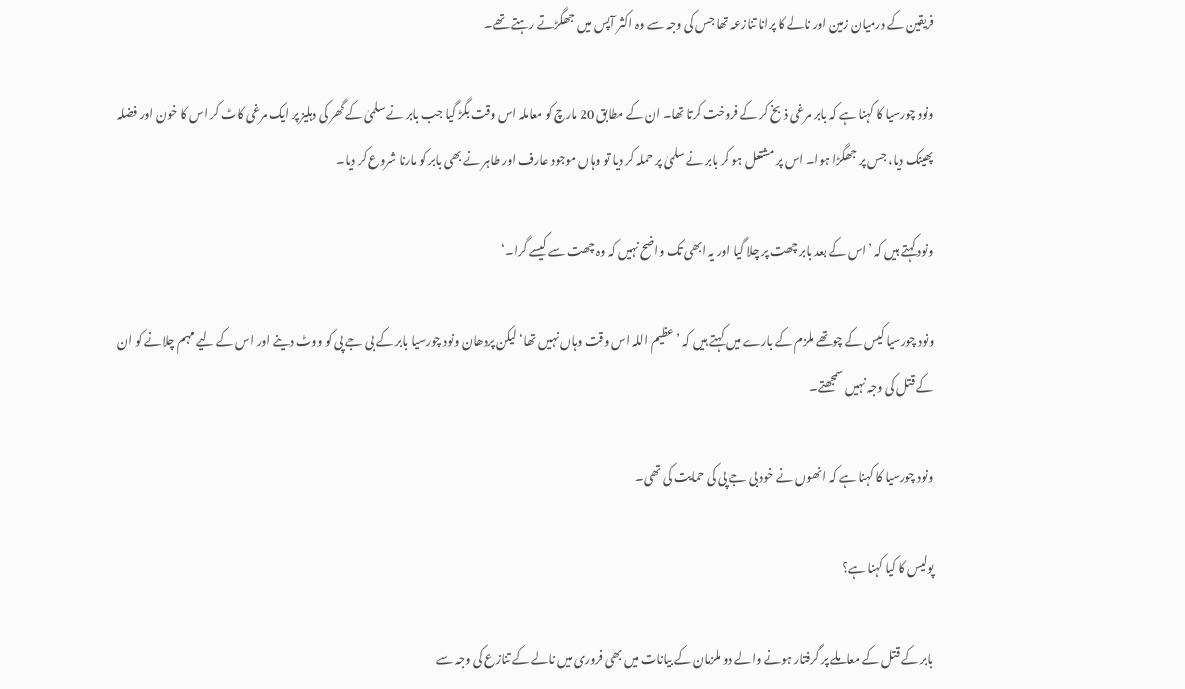فریقین کے درمیان زمین اور نالے کا پرانا تنازعہ تھا جس کی وجہ سے وہ اکثر آپس میں جھگڑتے رہتے تھے۔

ونود چورسیا کا کہنا ہے کہ بابر مرغی ذبخ کر کے فروخت کرتا تھا۔ ان کے مطابق 20 مارچ کو معاملہ اس وقت بگڑ گیا جب بابر نے سلمیٰ کے گھر کی دہلیز پر ایک مرغی کاٹ کر اس کا خون اور فضلہ پھینک دیا، جس پر جھگڑا ہوا۔ اس پر مشتعل ہو کر بابر نے سلمیٰ پر حملہ کر دیا تو وہاں موجود عارف اور طاہر نے بھی بابر کو مارنا شروع کر دیا۔

ونود کہتے ہیں کہ ’اس کے بعد بابر چھت پر چلا گیا اور یہ ابھی تک واضح نہیں کہ وہ چھت سے کیسے گرا۔‘

ونود چورسیا کیس کے چوتھے ملزم کے بارے میں کہتے ہیں کہ ’عظیم اللہ اس وقت وہاں نہیں تھا‘ لیکن پردھان ونود چورسیا بابر کے بی جے پی کو ووٹ دینے اور اس کے لیے مہم چلانے کو ان کے قتل کی وجہ نہیں سمجھتے۔

ونود چورسیا کا کہنا ہے کہ انھوں نے خود بی جے پی کی حمایت کی تھی۔

پولیس کا کیا کہنا ہے؟

بابر کے قتل کے معاملے پر گرفتار ہونے والے دو ملزمان کے بیانات میں بھی فروری میں نالے کے تنازع کی وجہ سے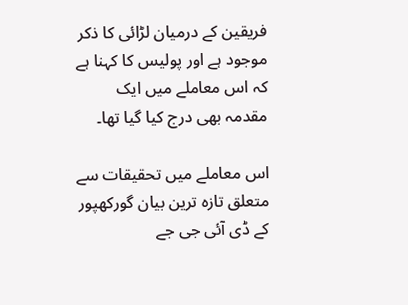فریقین کے درمیان لڑائی کا ذکر موجود ہے اور پولیس کا کہنا ہے کہ اس معاملے میں ایک مقدمہ بھی درج کیا گیا تھا۔

اس معاملے میں تحقیقات سے متعلق تازہ ترین بیان گورکھپور کے ڈی آئی جی جے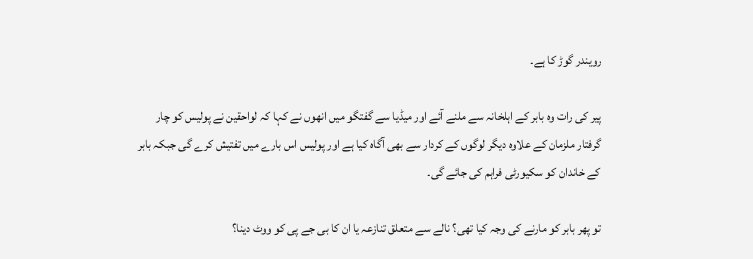رویندر گوڑ کا ہے۔

پیر کی رات وہ بابر کے اہلخانہ سے ملنے آئے اور میڈیا سے گفتگو میں انھوں نے کہا کہ لواحقین نے پولیس کو چار گرفتار ملزمان کے علاوہ دیگر لوگوں کے کردار سے بھی آگاہ کیا ہے اور پولیس اس بارے میں تفتیش کرے گی جبکہ بابر کے خاندان کو سکیورٹی فراہم کی جائے گی۔

تو پھر بابر کو مارنے کی وجہ کیا تھی؟ نالے سے متعلق تنازعہ یا ان کا بی جے پی کو ووٹ دینا؟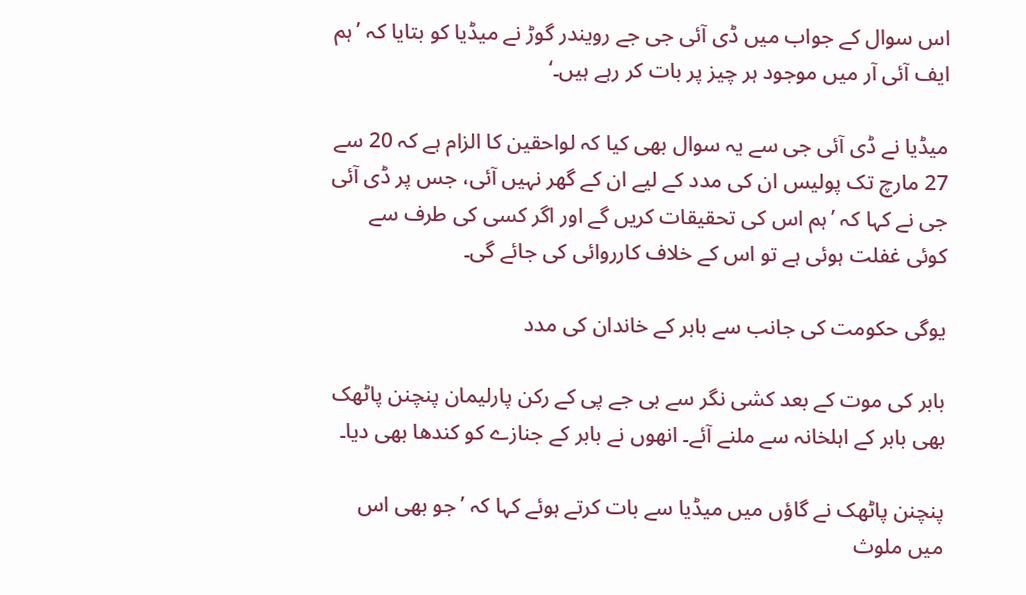اس سوال کے جواب میں ڈی آئی جی جے رویندر گوڑ نے میڈیا کو بتایا کہ ’ہم ایف آئی آر میں موجود ہر چیز پر بات کر رہے ہیں۔‘

میڈیا نے ڈی آئی جی سے یہ سوال بھی کیا کہ لواحقین کا الزام ہے کہ 20 سے 27 مارچ تک پولیس ان کی مدد کے لیے ان کے گھر نہیں آئی، جس پر ڈی آئی جی نے کہا کہ ’ہم اس کی تحقیقات کریں گے اور اگر کسی کی طرف سے کوئی غفلت ہوئی ہے تو اس کے خلاف کارروائی کی جائے گی۔

یوگی حکومت کی جانب سے بابر کے خاندان کی مدد

بابر کی موت کے بعد کشی نگر سے بی جے پی کے رکن پارلیمان پنچنن پاٹھک بھی بابر کے اہلخانہ سے ملنے آئے۔ انھوں نے بابر کے جنازے کو کندھا بھی دیا۔

پنچنن پاٹھک نے گاؤں میں میڈیا سے بات کرتے ہوئے کہا کہ ’جو بھی اس میں ملوث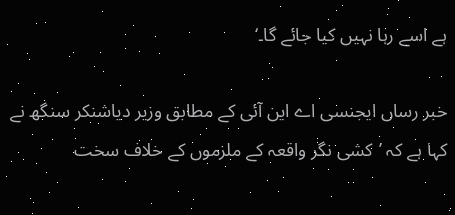ہے اسے رہا نہیں کیا جائے گا۔‘

خبر رساں ایجنسی اے این آئی کے مطابق وزیر دیاشنکر سنگھ نے کہا ہے کہ ’کشی نگر واقعہ کے ملزموں کے خلاف سخت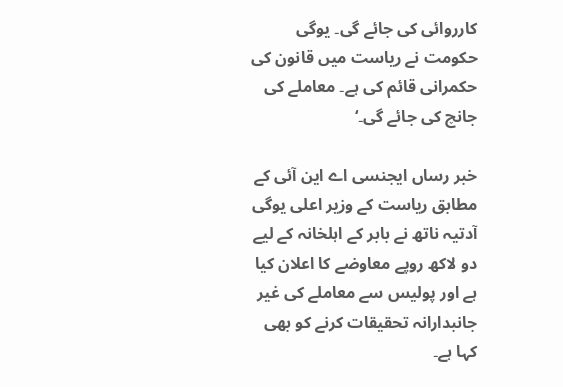کارروائی کی جائے گی۔ یوگی حکومت نے ریاست میں قانون کی حکمرانی قائم کی ہے۔ معاملے کی جانچ کی جائے گی۔‘

خبر رساں ایجنسی اے این آئی کے مطابق ریاست کے وزیر اعلی یوگی آدتیہ ناتھ نے بابر کے اہلخانہ کے لیے دو لاکھ روپے معاوضے کا اعلان کیا ہے اور پولیس سے معاملے کی غیر جانبدارانہ تحقیقات کرنے کو بھی کہا ہے۔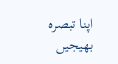اپنا تبصرہ بھیجیں